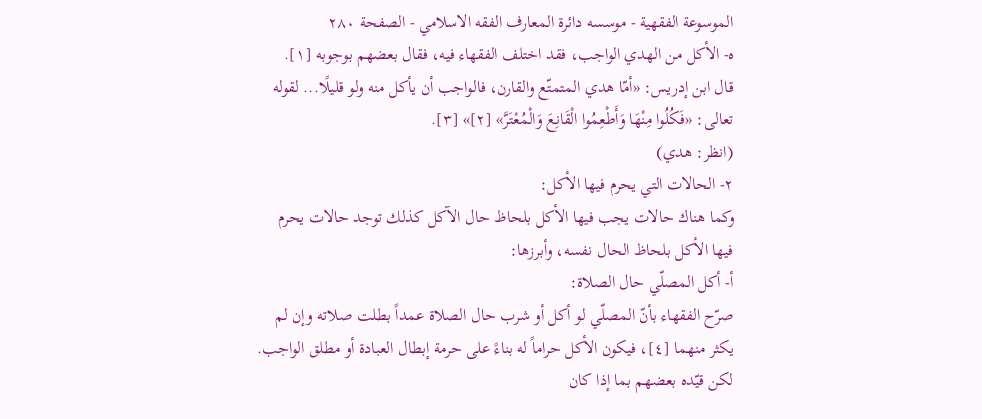الموسوعة الفقهية - موسسه دائرة المعارف الفقه الاسلامي - الصفحة ٢٨٠
ه- الأكل من الهدي الواجب، فقد اختلف الفقهاء فيه، فقال بعضهم بوجوبه [١].
قال ابن إدريس: «أمّا هدي المتمتّع والقارن، فالواجب أن يأكل منه ولو قليلًا... لقوله تعالى: «فَكُلُوا مِنْهَا وَأَطْعِمُوا الْقَانِعَ وَالْمُعْتَرَّ» [٢]» [٣].
(انظر: هدي)
٢- الحالات التي يحرم فيها الأكل:
وكما هناك حالات يجب فيها الأكل بلحاظ حال الآكل كذلك توجد حالات يحرم فيها الأكل بلحاظ الحال نفسه، وأبرزها:
أ- أكل المصلّي حال الصلاة:
صرّح الفقهاء بأنّ المصلّي لو أكل أو شرب حال الصلاة عمداً بطلت صلاته وإن لم يكثر منهما [٤]، فيكون الأكل حراماً له بناءً على حرمة إبطال العبادة أو مطلق الواجب.
لكن قيّده بعضهم بما إذا كان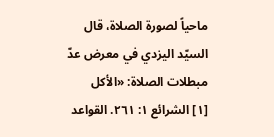ماحياً لصورة الصلاة، قال السيّد اليزدي في معرض عدّ مبطلات الصلاة: «الأكل
[١] الشرائع ١: ٢٦١. القواعد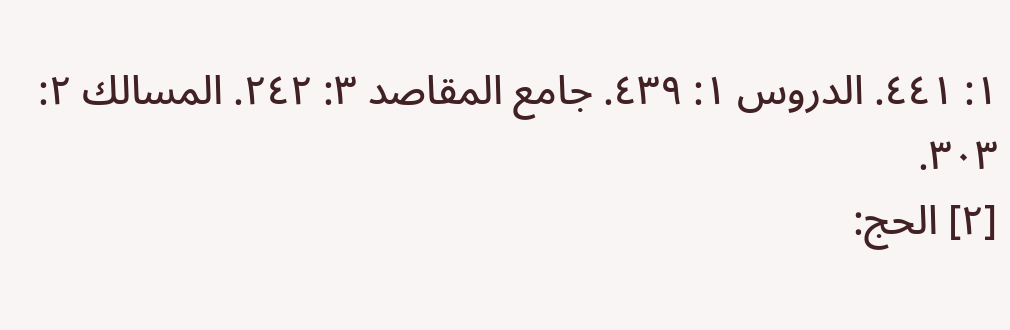١: ٤٤١. الدروس ١: ٤٣٩. جامع المقاصد ٣: ٢٤٢. المسالك ٢: ٣٠٣.
[٢] الحج: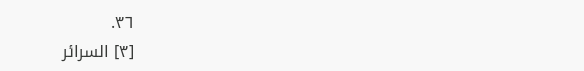٣٦.
[٣] السرائر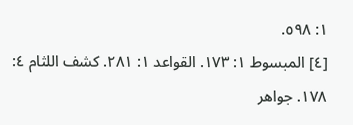١: ٥٩٨.
[٤] المبسوط ١: ١٧٣. القواعد ١: ٢٨١. كشف اللثام ٤: ١٧٨. جواهر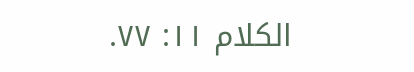الكلام ١١: ٧٧.